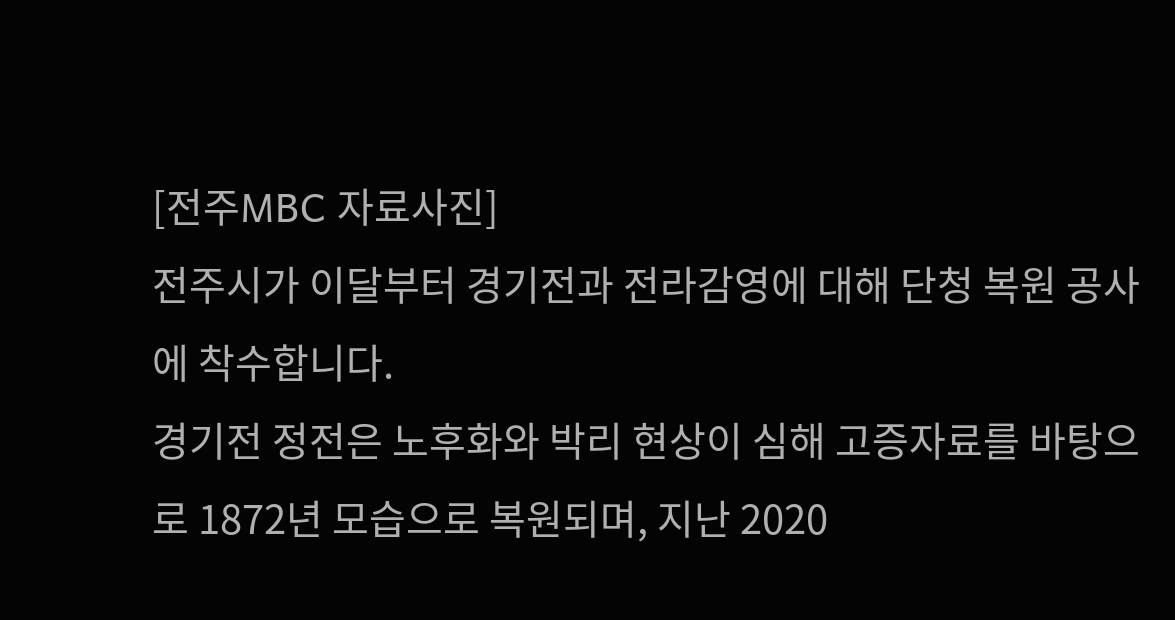[전주MBC 자료사진]
전주시가 이달부터 경기전과 전라감영에 대해 단청 복원 공사에 착수합니다.
경기전 정전은 노후화와 박리 현상이 심해 고증자료를 바탕으로 1872년 모습으로 복원되며, 지난 2020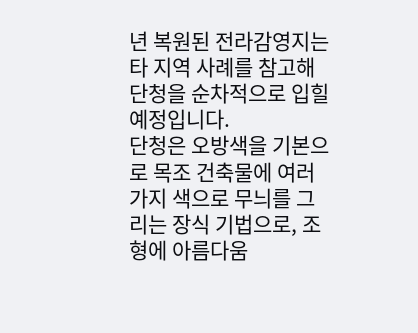년 복원된 전라감영지는 타 지역 사례를 참고해 단청을 순차적으로 입힐 예정입니다.
단청은 오방색을 기본으로 목조 건축물에 여러 가지 색으로 무늬를 그리는 장식 기법으로, 조형에 아름다움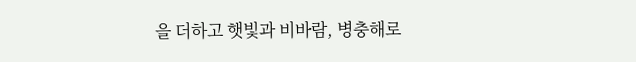을 더하고 햇빛과 비바람, 병충해로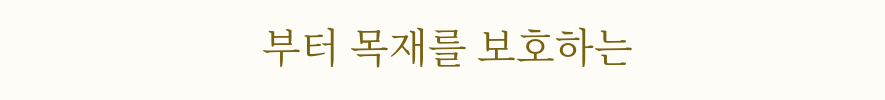부터 목재를 보호하는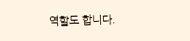역할도 합니다.